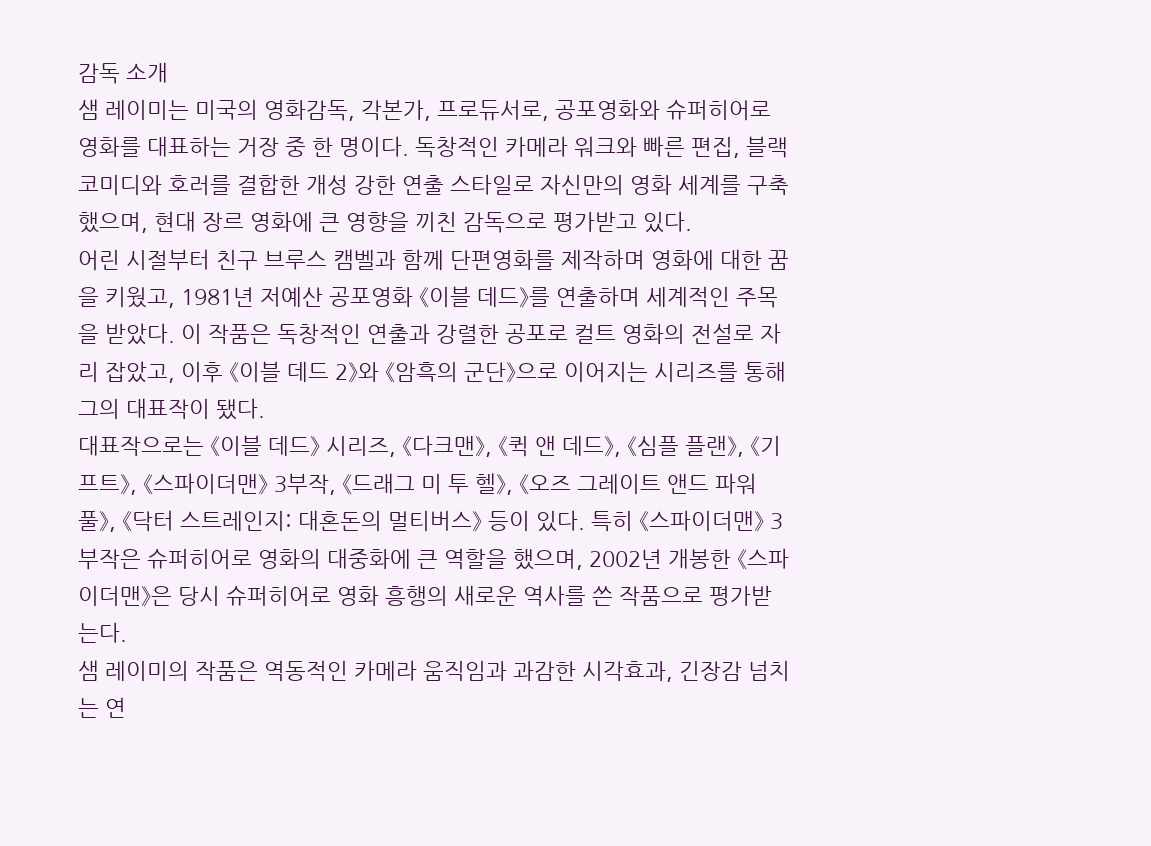감독 소개
샘 레이미는 미국의 영화감독, 각본가, 프로듀서로, 공포영화와 슈퍼히어로 영화를 대표하는 거장 중 한 명이다. 독창적인 카메라 워크와 빠른 편집, 블랙코미디와 호러를 결합한 개성 강한 연출 스타일로 자신만의 영화 세계를 구축했으며, 현대 장르 영화에 큰 영향을 끼친 감독으로 평가받고 있다.
어린 시절부터 친구 브루스 캠벨과 함께 단편영화를 제작하며 영화에 대한 꿈을 키웠고, 1981년 저예산 공포영화 《이블 데드》를 연출하며 세계적인 주목을 받았다. 이 작품은 독창적인 연출과 강렬한 공포로 컬트 영화의 전설로 자리 잡았고, 이후 《이블 데드 2》와 《암흑의 군단》으로 이어지는 시리즈를 통해 그의 대표작이 됐다.
대표작으로는 《이블 데드》 시리즈, 《다크맨》, 《퀵 앤 데드》, 《심플 플랜》, 《기프트》, 《스파이더맨》 3부작, 《드래그 미 투 헬》, 《오즈 그레이트 앤드 파워풀》, 《닥터 스트레인지: 대혼돈의 멀티버스》 등이 있다. 특히 《스파이더맨》 3부작은 슈퍼히어로 영화의 대중화에 큰 역할을 했으며, 2002년 개봉한 《스파이더맨》은 당시 슈퍼히어로 영화 흥행의 새로운 역사를 쓴 작품으로 평가받는다.
샘 레이미의 작품은 역동적인 카메라 움직임과 과감한 시각효과, 긴장감 넘치는 연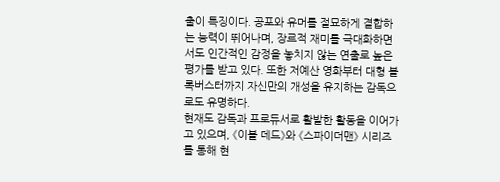출이 특징이다. 공포와 유머를 절묘하게 결합하는 능력이 뛰어나며, 장르적 재미를 극대화하면서도 인간적인 감정을 놓치지 않는 연출로 높은 평가를 받고 있다. 또한 저예산 영화부터 대형 블록버스터까지 자신만의 개성을 유지하는 감독으로도 유명하다.
현재도 감독과 프로듀서로 활발한 활동을 이어가고 있으며, 《이블 데드》와 《스파이더맨》 시리즈를 통해 현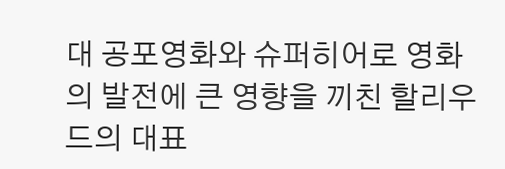대 공포영화와 슈퍼히어로 영화의 발전에 큰 영향을 끼친 할리우드의 대표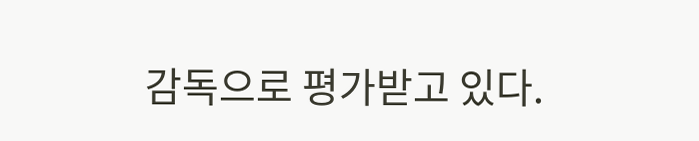감독으로 평가받고 있다.